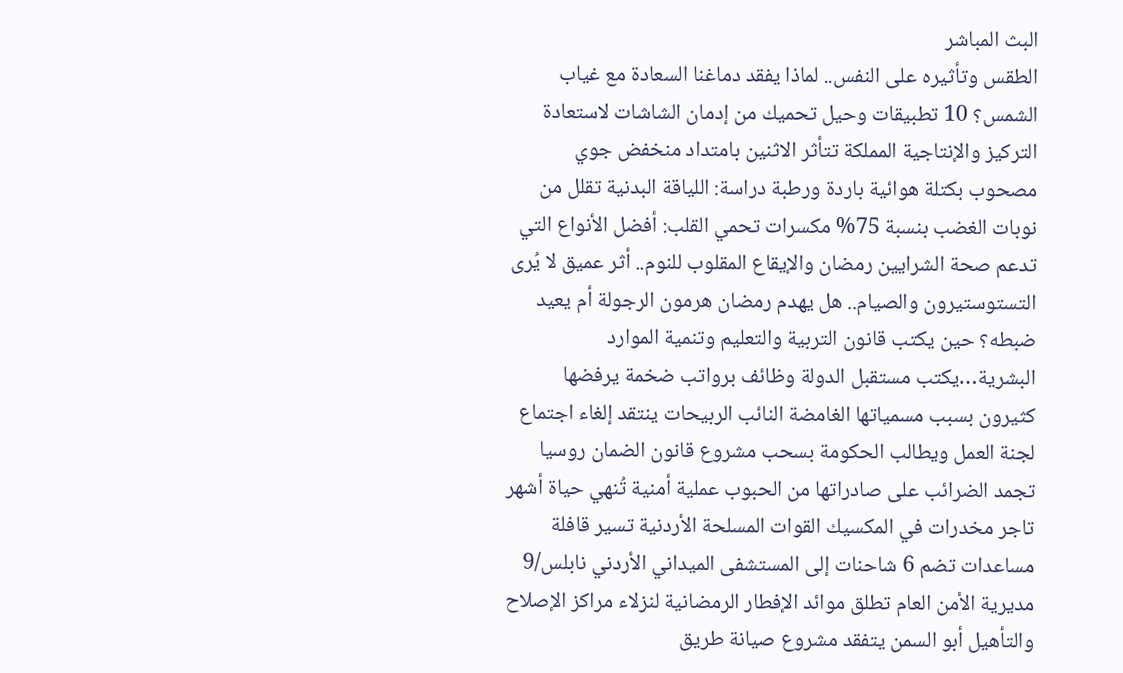البث المباشر
الطقس وتأثيره على النفس.. لماذا يفقد دماغنا السعادة مع غياب الشمس؟ 10 تطبيقات وحيل تحميك من إدمان الشاشات لاستعادة التركيز والإنتاجية المملكة تتأثر الاثنين بامتداد منخفض جوي مصحوب بكتلة هوائية باردة ورطبة دراسة: اللياقة البدنية تقلل من نوبات الغضب بنسبة 75% مكسرات تحمي القلب: أفضل الأنواع التي تدعم صحة الشرايين رمضان والإيقاع المقلوب للنوم.. أثر عميق لا يُرى التستوستيرون والصيام.. هل يهدم رمضان هرمون الرجولة أم يعيد ضبطه؟ حين يكتب قانون التربية والتعليم وتنمية الموارد البشرية…يكتب مستقبل الدولة وظائف برواتب ضخمة يرفضها كثيرون بسبب مسمياتها الغامضة النائب الربيحات ينتقد إلغاء اجتماع لجنة العمل ويطالب الحكومة بسحب مشروع قانون الضمان روسيا تجمد الضرائب على صادراتها من الحبوب عملية أمنية تُنهي حياة أشهر تاجر مخدرات في المكسيك القوات المسلحة الأردنية تسير قافلة مساعدات تضم 6 شاحنات إلى المستشفى الميداني الأردني نابلس/9 مديرية الأمن العام تطلق موائد الإفطار الرمضانية لنزلاء مراكز الإصلاح والتأهيل أبو السمن يتفقد مشروع صيانة طريق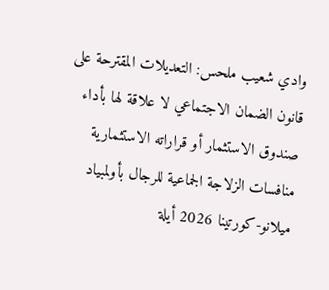وادي شعيب ملحس: التعديلات المقترحة على قانون الضمان الاجتماعي لا علاقة لها بأداء صندوق الاستثمار أو قراراته الاستثمارية منافسات الزلاجة الجماعية للرجال بأولمبياد ميلانو-كورتينا 2026 أيلة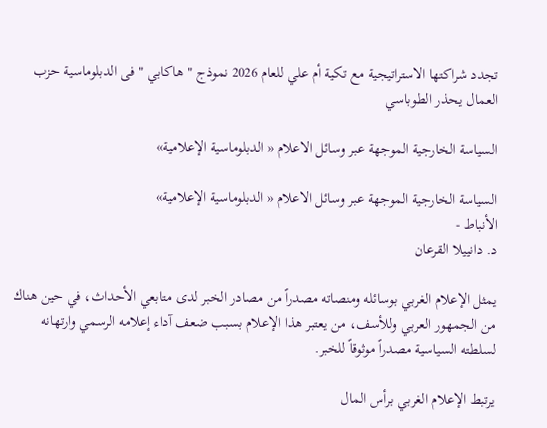تجدد شراكتها الاستراتيجية مع تكية أم علي للعام 2026 نموذج " هاكابي " فى الدبلوماسية حزب العمال يحذر الطوباسي

السياسة الخارجية الموجهة عبر وسائل الاعلام « الدبلوماسية الإعلامية»

السياسة الخارجية الموجهة عبر وسائل الاعلام « الدبلوماسية الإعلامية»
الأنباط -
د. دانييلا القرعان

يمثل الإعلام الغربي بوسائله ومنصاته مصدراً من مصادر الخبر لدى متابعي الأحداث، في حين هناك من الجمهور العربي وللأسف، من يعتبر هذا الإعلام بسبب ضعف آداء إعلامه الرسمي وارتهانه لسلطته السياسية مصدراً موثوقاً للخبر.

يرتبط الإعلام الغربي برأس المال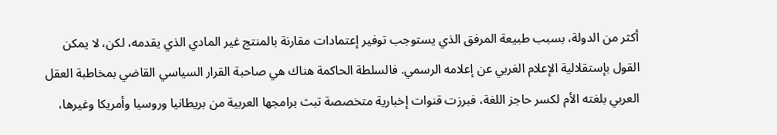أكثر من الدولة، بسبب طبيعة المرفق الذي يستوجب توفير إعتمادات مقارنة بالمنتج غير المادي الذي يقدمه، لكن، لا يمكن القول بإستقلالية الإعلام الغربي عن إعلامه الرسمي. فالسلطة الحاكمة هناك هي صاحبة القرار السياسي القاضي بمخاطبة العقل العربي بلغته الأم لكسر حاجز اللغة، فبرزت قنوات إخبارية متخصصة تبث برامجها العربية من بريطانيا وروسيا وأمريكا وغيرها،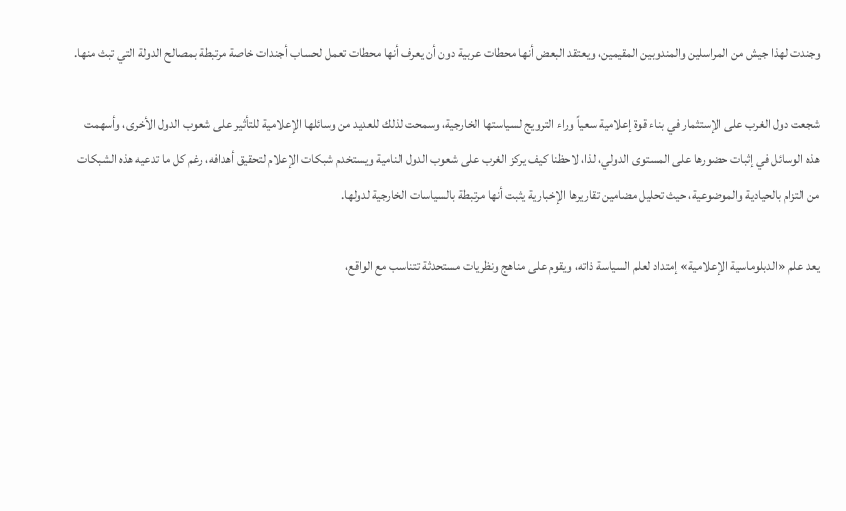وجندت لهذا جيش من المراسلين والمندوبين المقيمين، ويعتقد البعض أنها محطات عربية دون أن يعرف أنها محطات تعمل لحساب أجندات خاصة مرتبطة بمصالح الدولة التي تبث منها.

شجعت دول الغرب على الإستثمار في بناء قوة إعلامية سعياً وراء الترويج لسياستها الخارجية، وسمحت لذلك للعديد من وسائلها الإعلامية للتأثير على شعوب الدول الأخرى، وأسهمت هذه الوسائل في إثبات حضورها على المستوى الدولي، لذا، لاحظنا كيف يركز الغرب على شعوب الدول النامية ويستخدم شبكات الإعلام لتحقيق أهدافه، رغم كل ما تدعيه هذه الشبكات من التزام بالحيادية والموضوعية، حيث تحليل مضامين تقاريرها الإخبارية يثبت أنها مرتبطة بالسياسات الخارجية لدولها.

يعد علم «الدبلوماسية الإعلامية» إمتداد لعلم السياسة ذاته، ويقوم على مناهج ونظريات مستحدثة تتناسب مع الواقع،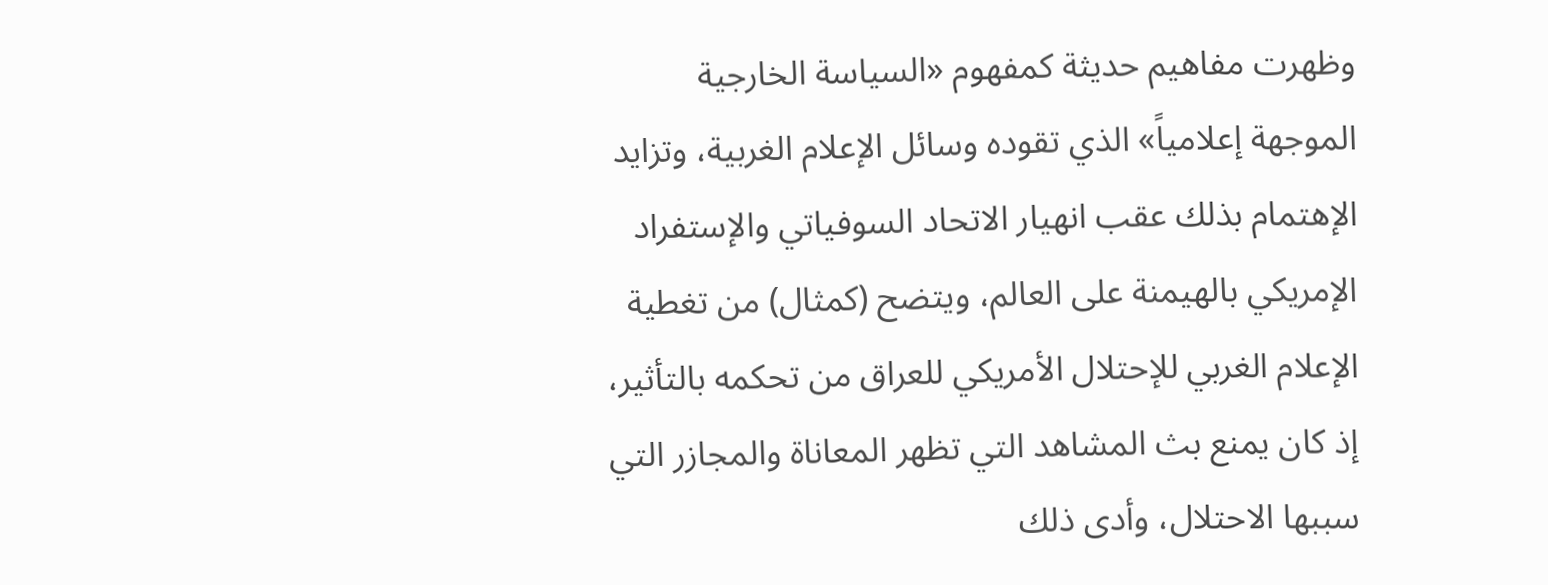وظهرت مفاهيم حديثة كمفهوم «السياسة الخارجية الموجهة إعلامياً» الذي تقوده وسائل الإعلام الغربية، وتزايد الإهتمام بذلك عقب انهيار الاتحاد السوفياتي والإستفراد الإمريكي بالهيمنة على العالم، ويتضح (كمثال) من تغطية الإعلام الغربي للإحتلال الأمريكي للعراق من تحكمه بالتأثير، إذ كان يمنع بث المشاهد التي تظهر المعاناة والمجازر التي سببها الاحتلال، وأدى ذلك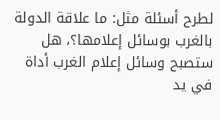لطرح أسئلة مثل: ما علاقة الدولة بالغرب بوسائل إعلامها؟، هل ستصبح وسائل إعلام الغرب أداة في يد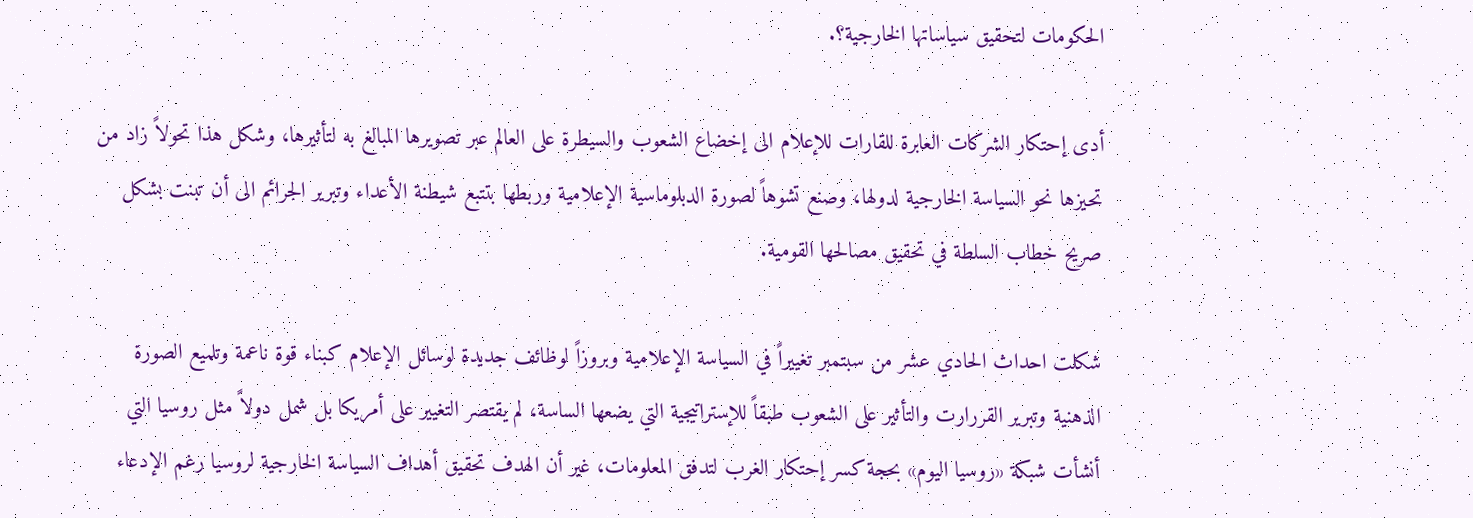الحكومات لتحقيق سياساتها الخارجية؟.

أدى إحتكار الشركات العابرة للقارات للإعلام الى إخضاع الشعوب والسيطرة على العالم عبر تصويرها المبالغ به لتأثيرها، وشكل هذا تحولاً زاد من تحيزها نحو السياسة الخارجية لدولها، وصنع تشوهاً لصورة الدبلوماسية الإعلامية وربطها بتتبع شيطنة الأعداء وتبرير الجرائم الى أن تبنت بشكل صريح خطاب السلطة في تحقيق مصالحها القومية.

شكلت احداث الحادي عشر من سبتمبر تغييراً في السياسة الإعلامية وبروزاً لوظائف جديدة لوسائل الإعلام كبناء قوة ناعمة وتلميع الصورة الذهنية وتبرير القررارت والتأثير على الشعوب طبقاً للإستراتيجية التي يضعها الساسة، لم يقتصر التغيير على أمريكا بل شمل دولاً مثل روسيا التي أنشأت شبكة «روسيا اليوم» بحجة كسر إحتكار الغرب لتدفق المعلومات، غير أن الهدف تحقيق أهداف السياسة الخارجية لروسيا رغم الإدعاء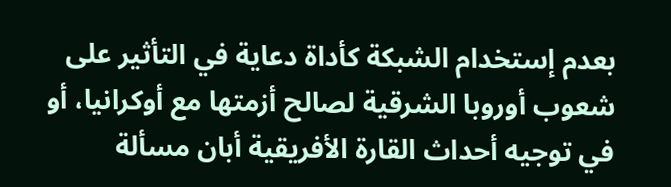بعدم إستخدام الشبكة كأداة دعاية في التأثير على شعوب أوروبا الشرقية لصالح أزمتها مع أوكرانيا، أو في توجيه أحداث القارة الأفريقية أبان مسألة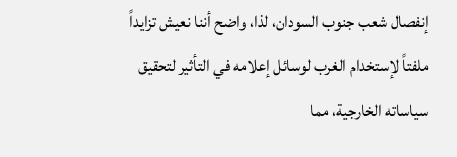إنفصال شعب جنوب السودان، لذا، واضح أننا نعيش تزايداً ملفتاً لإستخدام الغرب لوسائل إعلامه في التأثير لتحقيق سياساته الخارجية، مما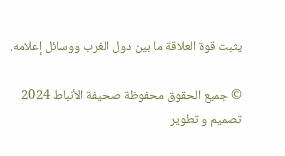يثبت قوة العلاقة ما بين دول الغرب ووسائل إعلامه.

© جميع الحقوق محفوظة صحيفة الأنباط 2024
تصميم و تطوير